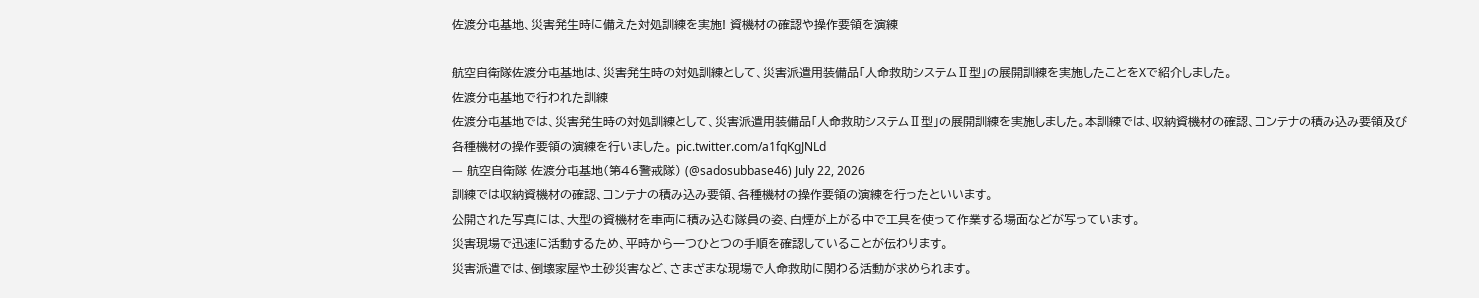佐渡分屯基地、災害発生時に備えた対処訓練を実施! 資機材の確認や操作要領を演練

航空自衛隊佐渡分屯基地は、災害発生時の対処訓練として、災害派遣用装備品「人命救助システムⅡ型」の展開訓練を実施したことをXで紹介しました。
佐渡分屯基地で行われた訓練
佐渡分屯基地では、災害発生時の対処訓練として、災害派遣用装備品「人命救助システムⅡ型」の展開訓練を実施しました。本訓練では、収納資機材の確認、コンテナの積み込み要領及び各種機材の操作要領の演練を行いました。 pic.twitter.com/a1fqKgJNLd
— 航空自衛隊 佐渡分屯基地(第46警戒隊) (@sadosubbase46) July 22, 2026
訓練では収納資機材の確認、コンテナの積み込み要領、各種機材の操作要領の演練を行ったといいます。
公開された写真には、大型の資機材を車両に積み込む隊員の姿、白煙が上がる中で工具を使って作業する場面などが写っています。
災害現場で迅速に活動するため、平時から一つひとつの手順を確認していることが伝わります。
災害派遣では、倒壊家屋や土砂災害など、さまざまな現場で人命救助に関わる活動が求められます。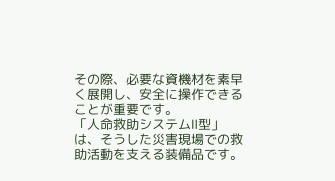その際、必要な資機材を素早く展開し、安全に操作できることが重要です。
「人命救助システムⅡ型」は、そうした災害現場での救助活動を支える装備品です。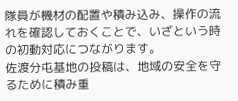隊員が機材の配置や積み込み、操作の流れを確認しておくことで、いざという時の初動対応につながります。
佐渡分屯基地の投稿は、地域の安全を守るために積み重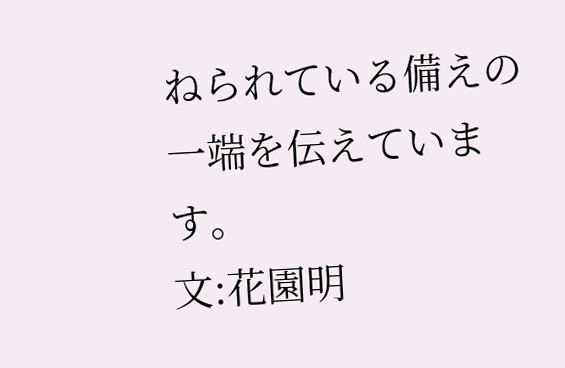ねられている備えの一端を伝えています。
文:花園明